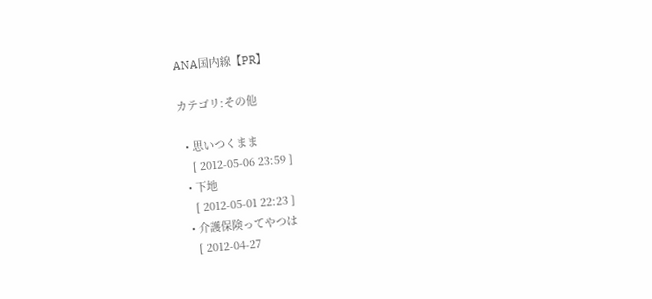ANA国内線【PR】

カテゴリ:その他

  • 思いつくまま
    [ 2012-05-06 23:59 ]
  • 下地
    [ 2012-05-01 22:23 ]
  • 介護保険ってやつは
    [ 2012-04-27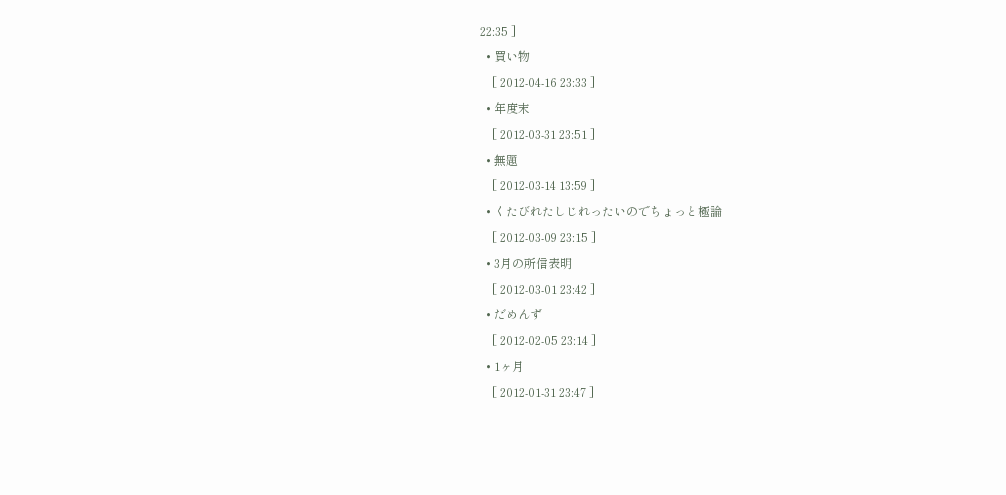22:35 ]
  • 買い物
    [ 2012-04-16 23:33 ]
  • 年度末
    [ 2012-03-31 23:51 ]
  • 無題
    [ 2012-03-14 13:59 ]
  • くたびれたしじれったいのでちょっと極論
    [ 2012-03-09 23:15 ]
  • 3月の所信表明
    [ 2012-03-01 23:42 ]
  • だめんず
    [ 2012-02-05 23:14 ]
  • 1ヶ月
    [ 2012-01-31 23:47 ]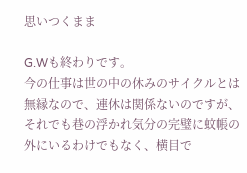思いつくまま

G.Wも終わりです。
今の仕事は世の中の休みのサイクルとは無縁なので、連休は関係ないのですが、それでも巷の浮かれ気分の完璧に蚊帳の外にいるわけでもなく、横目で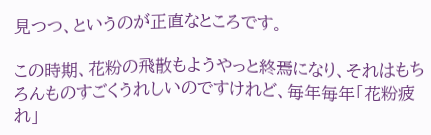見つつ、というのが正直なところです。

この時期、花粉の飛散もようやっと終焉になり、それはもちろんものすごくうれしいのですけれど、毎年毎年「花粉疲れ」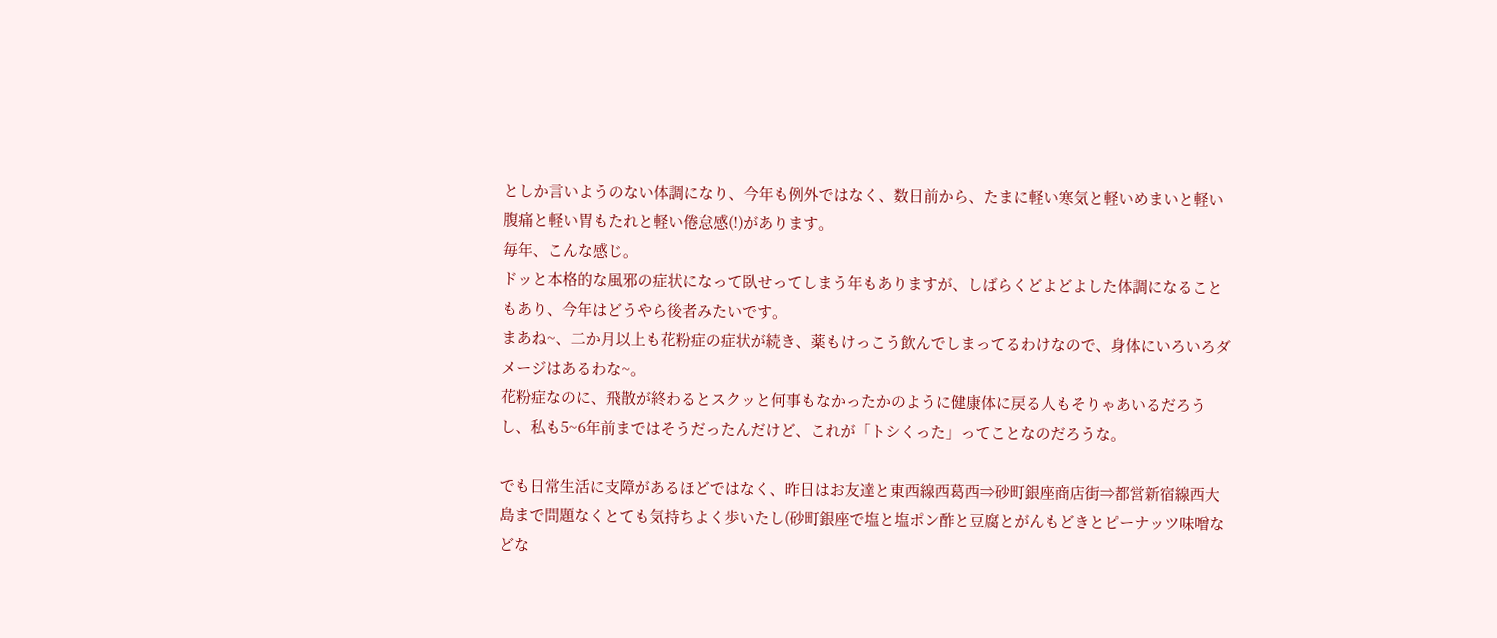としか言いようのない体調になり、今年も例外ではなく、数日前から、たまに軽い寒気と軽いめまいと軽い腹痛と軽い胃もたれと軽い倦怠感(!)があります。
毎年、こんな感じ。
ドッと本格的な風邪の症状になって臥せってしまう年もありますが、しばらくどよどよした体調になることもあり、今年はどうやら後者みたいです。
まあね~、二か月以上も花粉症の症状が続き、薬もけっこう飲んでしまってるわけなので、身体にいろいろダメージはあるわな~。
花粉症なのに、飛散が終わるとスクッと何事もなかったかのように健康体に戻る人もそりゃあいるだろうし、私も5~6年前まではそうだったんだけど、これが「トシくった」ってことなのだろうな。

でも日常生活に支障があるほどではなく、昨日はお友達と東西線西葛西⇒砂町銀座商店街⇒都営新宿線西大島まで問題なくとても気持ちよく歩いたし(砂町銀座で塩と塩ポン酢と豆腐とがんもどきとピーナッツ味噌などな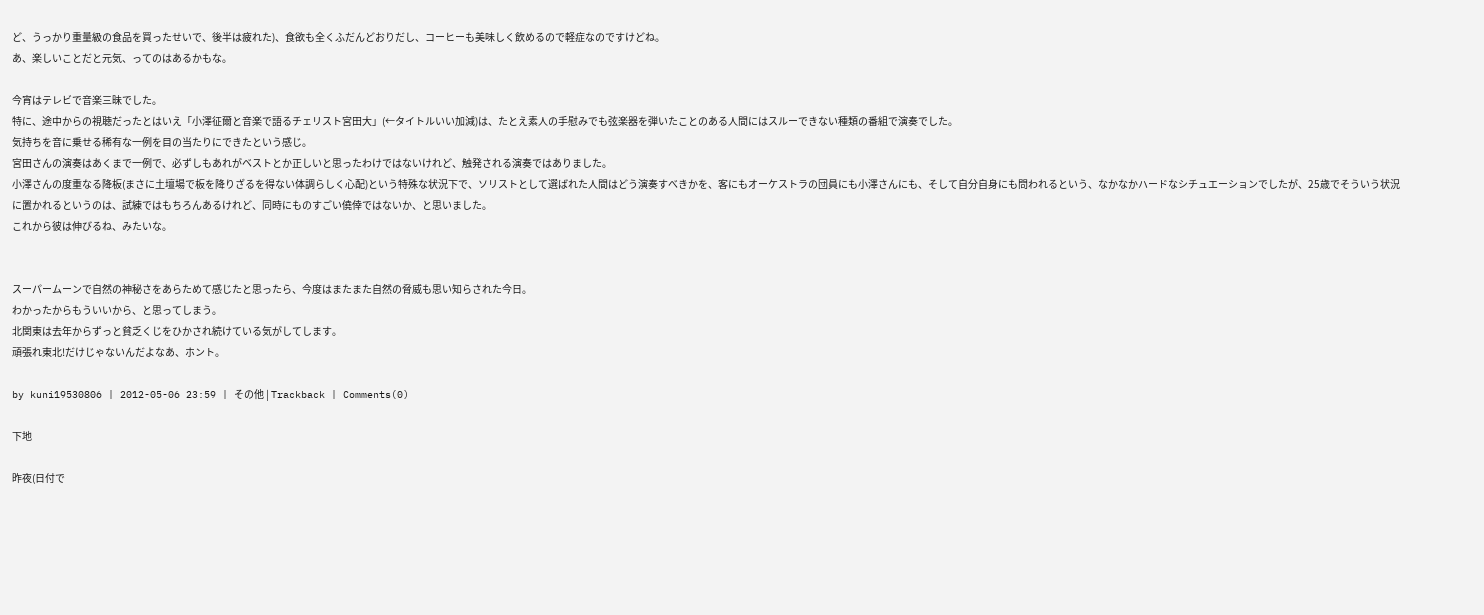ど、うっかり重量級の食品を買ったせいで、後半は疲れた)、食欲も全くふだんどおりだし、コーヒーも美味しく飲めるので軽症なのですけどね。
あ、楽しいことだと元気、ってのはあるかもな。

今宵はテレビで音楽三昧でした。
特に、途中からの視聴だったとはいえ「小澤征爾と音楽で語るチェリスト宮田大」(←タイトルいい加減)は、たとえ素人の手慰みでも弦楽器を弾いたことのある人間にはスルーできない種類の番組で演奏でした。
気持ちを音に乗せる稀有な一例を目の当たりにできたという感じ。
宮田さんの演奏はあくまで一例で、必ずしもあれがベストとか正しいと思ったわけではないけれど、触発される演奏ではありました。
小澤さんの度重なる降板(まさに土壇場で板を降りざるを得ない体調らしく心配)という特殊な状況下で、ソリストとして選ばれた人間はどう演奏すべきかを、客にもオーケストラの団員にも小澤さんにも、そして自分自身にも問われるという、なかなかハードなシチュエーションでしたが、25歳でそういう状況に置かれるというのは、試練ではもちろんあるけれど、同時にものすごい僥倖ではないか、と思いました。
これから彼は伸びるね、みたいな。


スーパームーンで自然の神秘さをあらためて感じたと思ったら、今度はまたまた自然の脅威も思い知らされた今日。
わかったからもういいから、と思ってしまう。
北関東は去年からずっと貧乏くじをひかされ続けている気がしてします。
頑張れ東北!だけじゃないんだよなあ、ホント。

by kuni19530806 | 2012-05-06 23:59 | その他 | Trackback | Comments(0)

下地

昨夜(日付で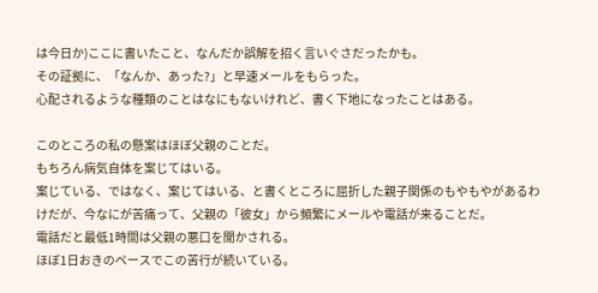は今日か)ここに書いたこと、なんだか誤解を招く言いぐさだったかも。
その証拠に、「なんか、あった?」と早速メールをもらった。
心配されるような種類のことはなにもないけれど、書く下地になったことはある。

このところの私の懸案はほぼ父親のことだ。
もちろん病気自体を案じてはいる。
案じている、ではなく、案じてはいる、と書くところに屈折した親子関係のもやもやがあるわけだが、今なにが苦痛って、父親の「彼女」から頻繁にメールや電話が来ることだ。
電話だと最低1時間は父親の悪口を聞かされる。
ほぼ1日おきのペースでこの苦行が続いている。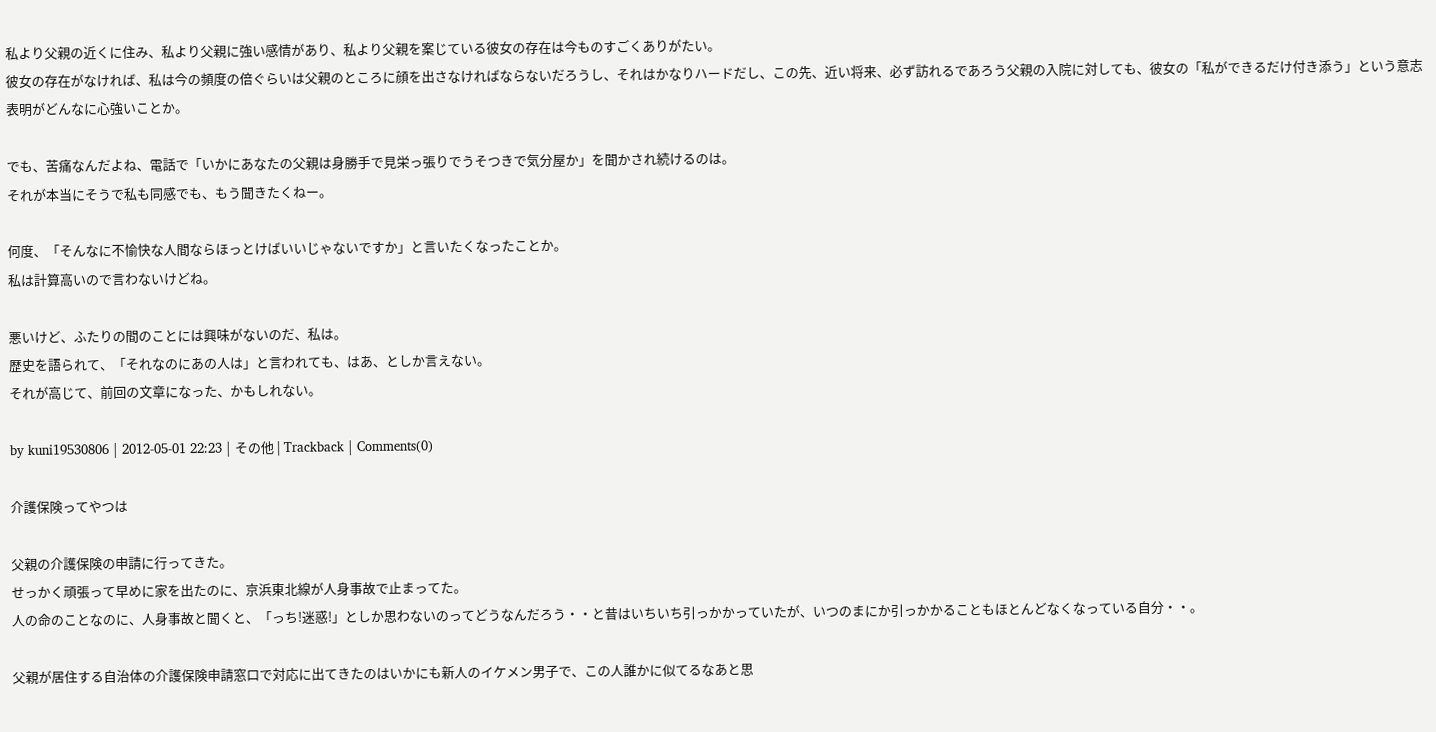私より父親の近くに住み、私より父親に強い感情があり、私より父親を案じている彼女の存在は今ものすごくありがたい。
彼女の存在がなければ、私は今の頻度の倍ぐらいは父親のところに顔を出さなければならないだろうし、それはかなりハードだし、この先、近い将来、必ず訪れるであろう父親の入院に対しても、彼女の「私ができるだけ付き添う」という意志表明がどんなに心強いことか。

でも、苦痛なんだよね、電話で「いかにあなたの父親は身勝手で見栄っ張りでうそつきで気分屋か」を聞かされ続けるのは。
それが本当にそうで私も同感でも、もう聞きたくねー。

何度、「そんなに不愉快な人間ならほっとけばいいじゃないですか」と言いたくなったことか。
私は計算高いので言わないけどね。

悪いけど、ふたりの間のことには興味がないのだ、私は。
歴史を語られて、「それなのにあの人は」と言われても、はあ、としか言えない。
それが高じて、前回の文章になった、かもしれない。

by kuni19530806 | 2012-05-01 22:23 | その他 | Trackback | Comments(0)

介護保険ってやつは

父親の介護保険の申請に行ってきた。
せっかく頑張って早めに家を出たのに、京浜東北線が人身事故で止まってた。
人の命のことなのに、人身事故と聞くと、「っち!迷惑!」としか思わないのってどうなんだろう・・と昔はいちいち引っかかっていたが、いつのまにか引っかかることもほとんどなくなっている自分・・。

父親が居住する自治体の介護保険申請窓口で対応に出てきたのはいかにも新人のイケメン男子で、この人誰かに似てるなあと思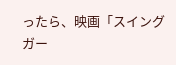ったら、映画「スイングガー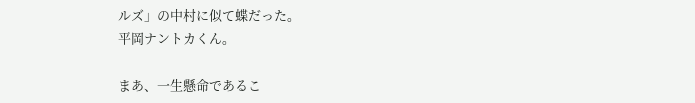ルズ」の中村に似て蝶だった。
平岡ナントカくん。

まあ、一生懸命であるこ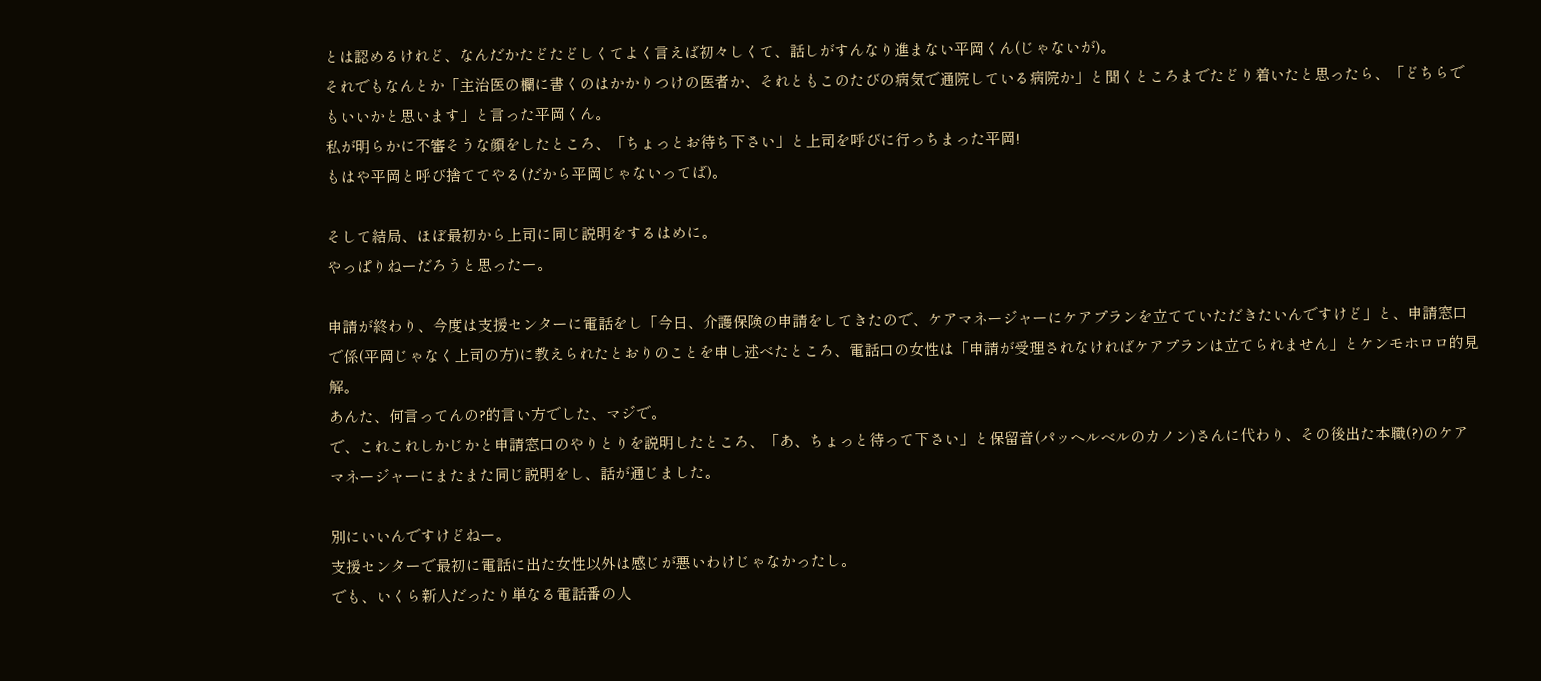とは認めるけれど、なんだかたどたどしくてよく言えば初々しくて、話しがすんなり進まない平岡くん(じゃないが)。
それでもなんとか「主治医の欄に書くのはかかりつけの医者か、それともこのたびの病気で通院している病院か」と聞くところまでたどり着いたと思ったら、「どちらでもいいかと思います」と言った平岡くん。
私が明らかに不審そうな顔をしたところ、「ちょっとお待ち下さい」と上司を呼びに行っちまった平岡!
もはや平岡と呼び捨ててやる(だから平岡じゃないってば)。

そして結局、ほぼ最初から上司に同じ説明をするはめに。
やっぱりねーだろうと思ったー。

申請が終わり、今度は支援センターに電話をし「今日、介護保険の申請をしてきたので、ケアマネージャーにケアプランを立てていただきたいんですけど」と、申請窓口で係(平岡じゃなく上司の方)に教えられたとおりのことを申し述べたところ、電話口の女性は「申請が受理されなければケアプランは立てられません」とケンモホロロ的見解。
あんた、何言ってんの?的言い方でした、マジで。
で、これこれしかじかと申請窓口のやりとりを説明したところ、「あ、ちょっと待って下さい」と保留音(パッヘルベルのカノン)さんに代わり、その後出た本職(?)のケアマネージャーにまたまた同じ説明をし、話が通じました。

別にいいんですけどねー。
支援センターで最初に電話に出た女性以外は感じが悪いわけじゃなかったし。
でも、いくら新人だったり単なる電話番の人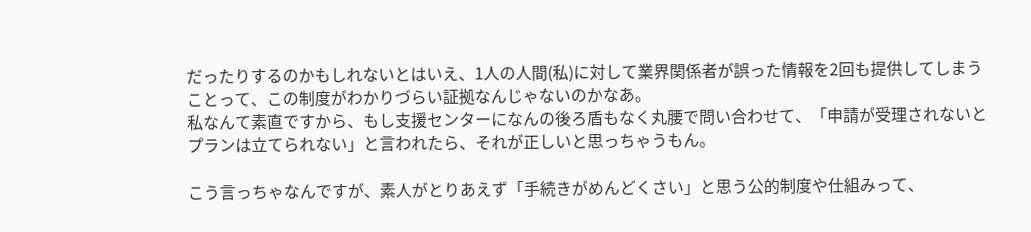だったりするのかもしれないとはいえ、1人の人間(私)に対して業界関係者が誤った情報を2回も提供してしまうことって、この制度がわかりづらい証拠なんじゃないのかなあ。
私なんて素直ですから、もし支援センターになんの後ろ盾もなく丸腰で問い合わせて、「申請が受理されないとプランは立てられない」と言われたら、それが正しいと思っちゃうもん。

こう言っちゃなんですが、素人がとりあえず「手続きがめんどくさい」と思う公的制度や仕組みって、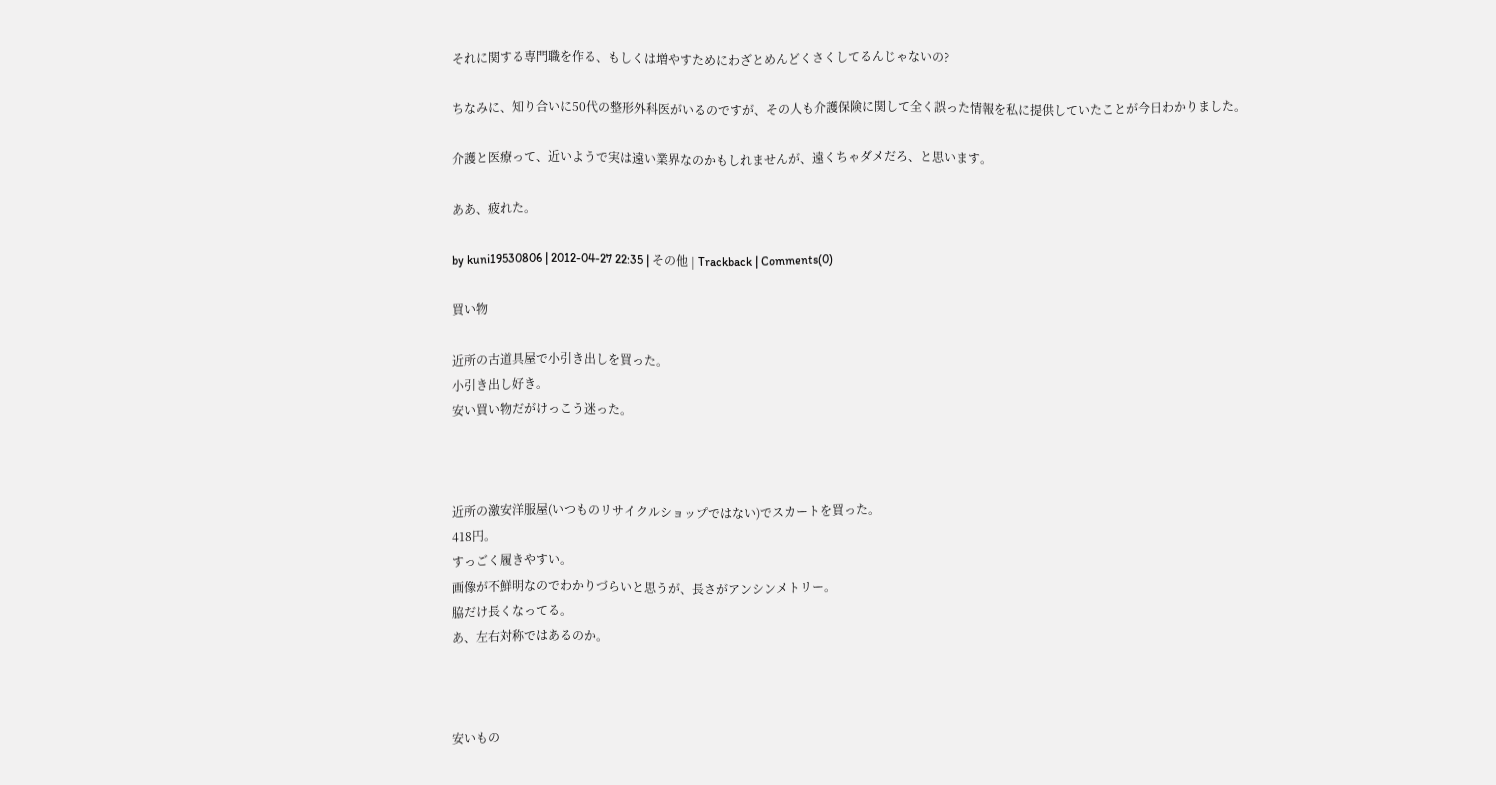それに関する専門職を作る、もしくは増やすためにわざとめんどくさくしてるんじゃないの?

ちなみに、知り合いに50代の整形外科医がいるのですが、その人も介護保険に関して全く誤った情報を私に提供していたことが今日わかりました。

介護と医療って、近いようで実は遠い業界なのかもしれませんが、遠くちゃダメだろ、と思います。

ああ、疲れた。

by kuni19530806 | 2012-04-27 22:35 | その他 | Trackback | Comments(0)

買い物

近所の古道具屋で小引き出しを買った。
小引き出し好き。
安い買い物だがけっこう迷った。



近所の激安洋服屋(いつものリサイクルショップではない)でスカートを買った。
418円。
すっごく履きやすい。
画像が不鮮明なのでわかりづらいと思うが、長さがアンシンメトリー。
脇だけ長くなってる。
あ、左右対称ではあるのか。



安いもの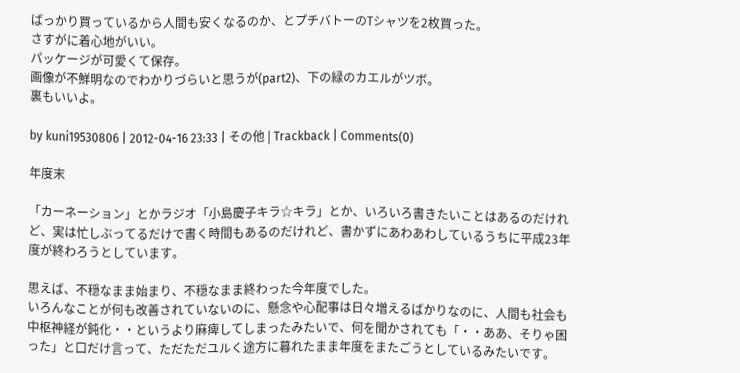ばっかり買っているから人間も安くなるのか、とプチバトーのTシャツを2枚買った。
さすがに着心地がいい。
パッケージが可愛くて保存。
画像が不鮮明なのでわかりづらいと思うが(part2)、下の緑のカエルがツボ。
裏もいいよ。

by kuni19530806 | 2012-04-16 23:33 | その他 | Trackback | Comments(0)

年度末

「カーネーション」とかラジオ「小島慶子キラ☆キラ」とか、いろいろ書きたいことはあるのだけれど、実は忙しぶってるだけで書く時間もあるのだけれど、書かずにあわあわしているうちに平成23年度が終わろうとしています。

思えば、不穏なまま始まり、不穏なまま終わった今年度でした。
いろんなことが何も改善されていないのに、懸念や心配事は日々増えるばかりなのに、人間も社会も中枢神経が鈍化・・というより麻痺してしまったみたいで、何を聞かされても「・・ああ、そりゃ困った」と口だけ言って、ただただユルく途方に暮れたまま年度をまたごうとしているみたいです。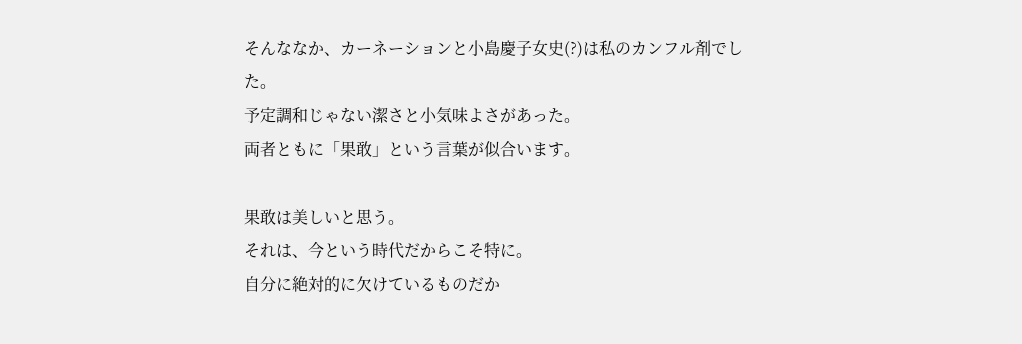そんななか、カーネーションと小島慶子女史(?)は私のカンフル剤でした。
予定調和じゃない潔さと小気味よさがあった。
両者ともに「果敢」という言葉が似合います。

果敢は美しいと思う。
それは、今という時代だからこそ特に。
自分に絶対的に欠けているものだか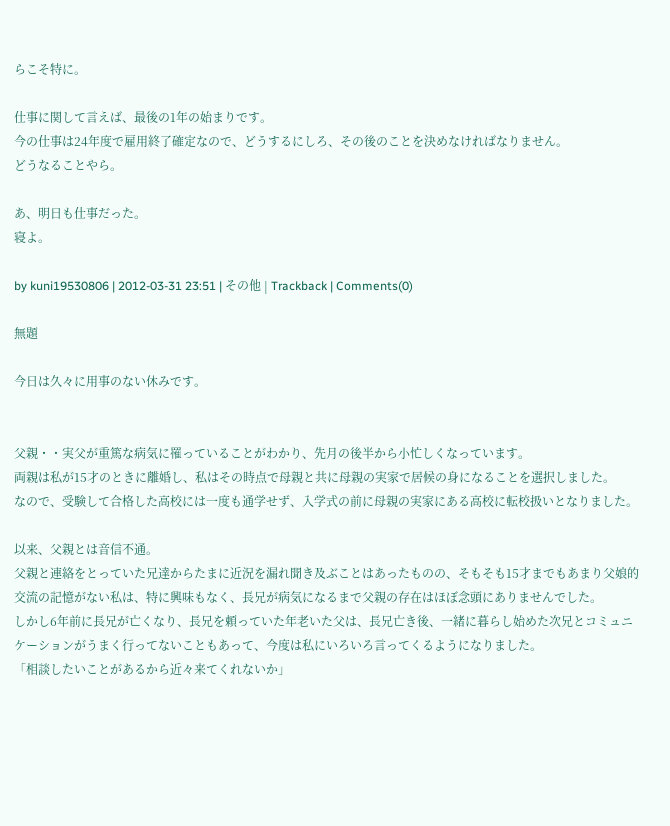らこそ特に。

仕事に関して言えば、最後の1年の始まりです。
今の仕事は24年度で雇用終了確定なので、どうするにしろ、その後のことを決めなければなりません。
どうなることやら。

あ、明日も仕事だった。
寝よ。

by kuni19530806 | 2012-03-31 23:51 | その他 | Trackback | Comments(0)

無題

今日は久々に用事のない休みです。


父親・・実父が重篤な病気に罹っていることがわかり、先月の後半から小忙しくなっています。
両親は私が15才のときに離婚し、私はその時点で母親と共に母親の実家で居候の身になることを選択しました。
なので、受験して合格した高校には一度も通学せず、入学式の前に母親の実家にある高校に転校扱いとなりました。

以来、父親とは音信不通。
父親と連絡をとっていた兄達からたまに近況を漏れ聞き及ぶことはあったものの、そもそも15才までもあまり父娘的交流の記憶がない私は、特に興味もなく、長兄が病気になるまで父親の存在はほぼ念頭にありませんでした。
しかし6年前に長兄が亡くなり、長兄を頼っていた年老いた父は、長兄亡き後、一緒に暮らし始めた次兄とコミュニケーションがうまく行ってないこともあって、今度は私にいろいろ言ってくるようになりました。
「相談したいことがあるから近々来てくれないか」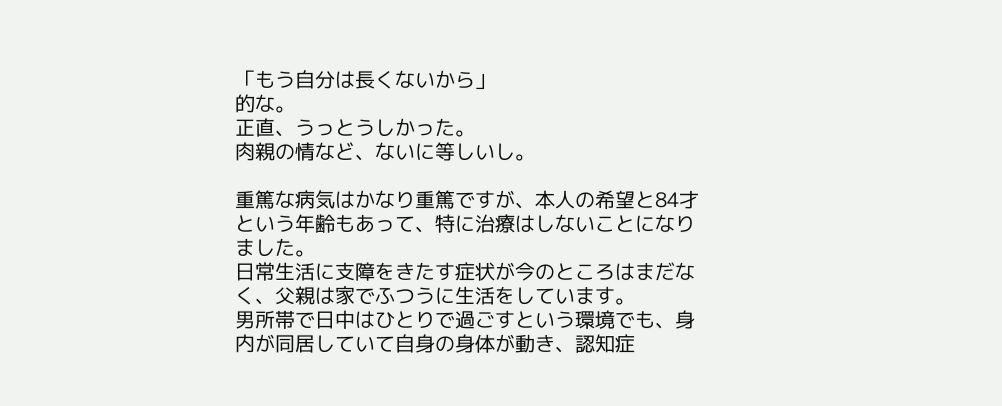「もう自分は長くないから」
的な。
正直、うっとうしかった。
肉親の情など、ないに等しいし。

重篤な病気はかなり重篤ですが、本人の希望と84才という年齢もあって、特に治療はしないことになりました。
日常生活に支障をきたす症状が今のところはまだなく、父親は家でふつうに生活をしています。
男所帯で日中はひとりで過ごすという環境でも、身内が同居していて自身の身体が動き、認知症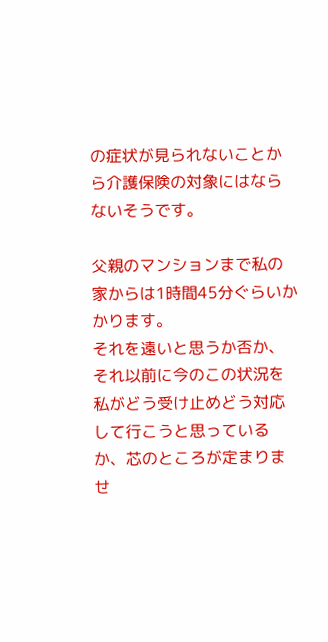の症状が見られないことから介護保険の対象にはならないそうです。

父親のマンションまで私の家からは1時間45分ぐらいかかります。
それを遠いと思うか否か、それ以前に今のこの状況を私がどう受け止めどう対応して行こうと思っているか、芯のところが定まりませ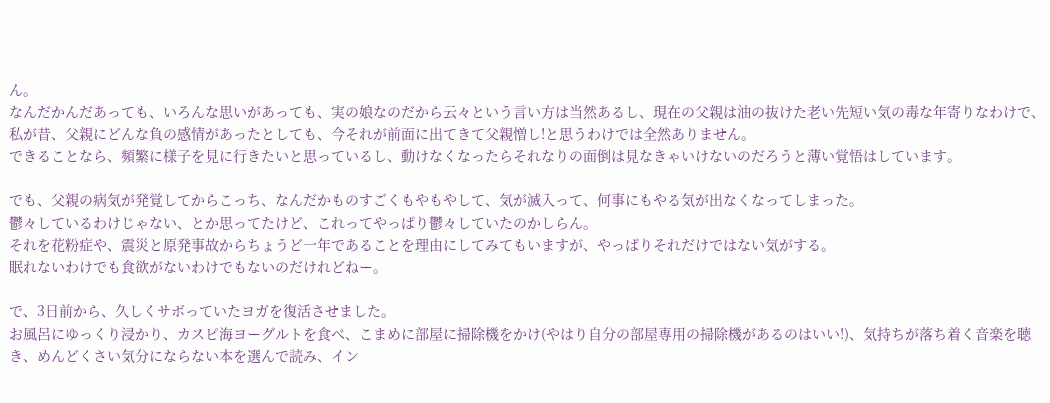ん。
なんだかんだあっても、いろんな思いがあっても、実の娘なのだから云々という言い方は当然あるし、現在の父親は油の抜けた老い先短い気の毒な年寄りなわけで、私が昔、父親にどんな負の感情があったとしても、今それが前面に出てきて父親憎し!と思うわけでは全然ありません。
できることなら、頻繁に様子を見に行きたいと思っているし、動けなくなったらそれなりの面倒は見なきゃいけないのだろうと薄い覚悟はしています。

でも、父親の病気が発覚してからこっち、なんだかものすごくもやもやして、気が滅入って、何事にもやる気が出なくなってしまった。
鬱々しているわけじゃない、とか思ってたけど、これってやっぱり鬱々していたのかしらん。
それを花粉症や、震災と原発事故からちょうど一年であることを理由にしてみてもいますが、やっぱりそれだけではない気がする。
眠れないわけでも食欲がないわけでもないのだけれどねー。

で、3日前から、久しくサボっていたヨガを復活させました。
お風呂にゆっくり浸かり、カスピ海ヨーグルトを食べ、こまめに部屋に掃除機をかけ(やはり自分の部屋専用の掃除機があるのはいい!)、気持ちが落ち着く音楽を聴き、めんどくさい気分にならない本を選んで読み、イン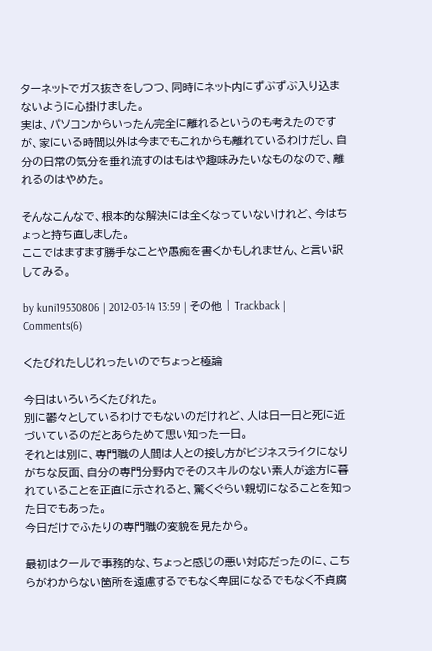ターネットでガス抜きをしつつ、同時にネット内にずぶずぶ入り込まないように心掛けました。
実は、パソコンからいったん完全に離れるというのも考えたのですが、家にいる時間以外は今までもこれからも離れているわけだし、自分の日常の気分を垂れ流すのはもはや趣味みたいなものなので、離れるのはやめた。

そんなこんなで、根本的な解決には全くなっていないけれど、今はちょっと持ち直しました。
ここではますます勝手なことや愚痴を書くかもしれません、と言い訳してみる。

by kuni19530806 | 2012-03-14 13:59 | その他 | Trackback | Comments(6)

くたびれたしじれったいのでちょっと極論

今日はいろいろくたびれた。
別に鬱々としているわけでもないのだけれど、人は日一日と死に近づいているのだとあらためて思い知った一日。
それとは別に、専門職の人間は人との接し方がビジネスライクになりがちな反面、自分の専門分野内でそのスキルのない素人が途方に暮れていることを正直に示されると、驚くぐらい親切になることを知った日でもあった。
今日だけでふたりの専門職の変貌を見たから。

最初はクールで事務的な、ちょっと感じの悪い対応だったのに、こちらがわからない箇所を遠慮するでもなく卑屈になるでもなく不貞腐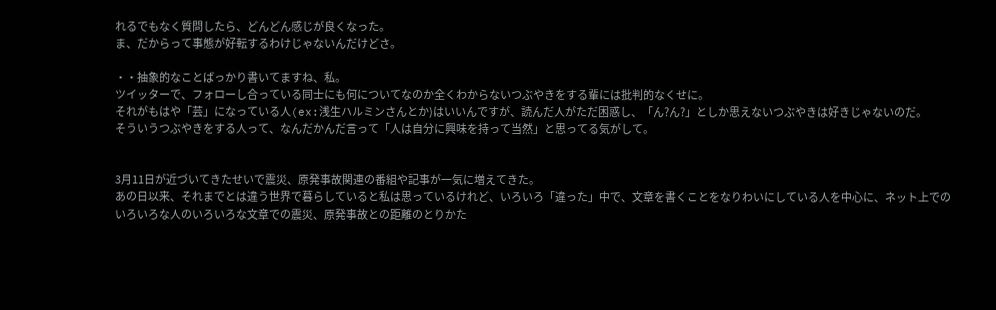れるでもなく質問したら、どんどん感じが良くなった。
ま、だからって事態が好転するわけじゃないんだけどさ。

・・抽象的なことばっかり書いてますね、私。
ツイッターで、フォローし合っている同士にも何についてなのか全くわからないつぶやきをする輩には批判的なくせに。
それがもはや「芸」になっている人(ex:浅生ハルミンさんとか)はいいんですが、読んだ人がただ困惑し、「ん?ん?」としか思えないつぶやきは好きじゃないのだ。
そういうつぶやきをする人って、なんだかんだ言って「人は自分に興味を持って当然」と思ってる気がして。


3月11日が近づいてきたせいで震災、原発事故関連の番組や記事が一気に増えてきた。
あの日以来、それまでとは違う世界で暮らしていると私は思っているけれど、いろいろ「違った」中で、文章を書くことをなりわいにしている人を中心に、ネット上でのいろいろな人のいろいろな文章での震災、原発事故との距離のとりかた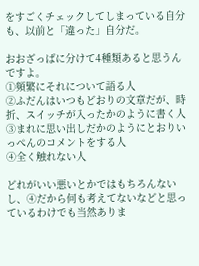をすごくチェックしてしまっている自分も、以前と「違った」自分だ。

おおざっぱに分けて4種類あると思うんですよ。
①頻繁にそれについて語る人
②ふだんはいつもどおりの文章だが、時折、スイッチが入ったかのように書く人
③まれに思い出しだかのようにとおりいっぺんのコメントをする人
④全く触れない人

どれがいい悪いとかではもちろんないし、④だから何も考えてないなどと思っているわけでも当然ありま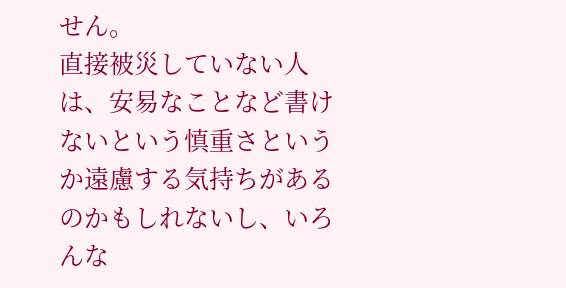せん。
直接被災していない人は、安易なことなど書けないという慎重さというか遠慮する気持ちがあるのかもしれないし、いろんな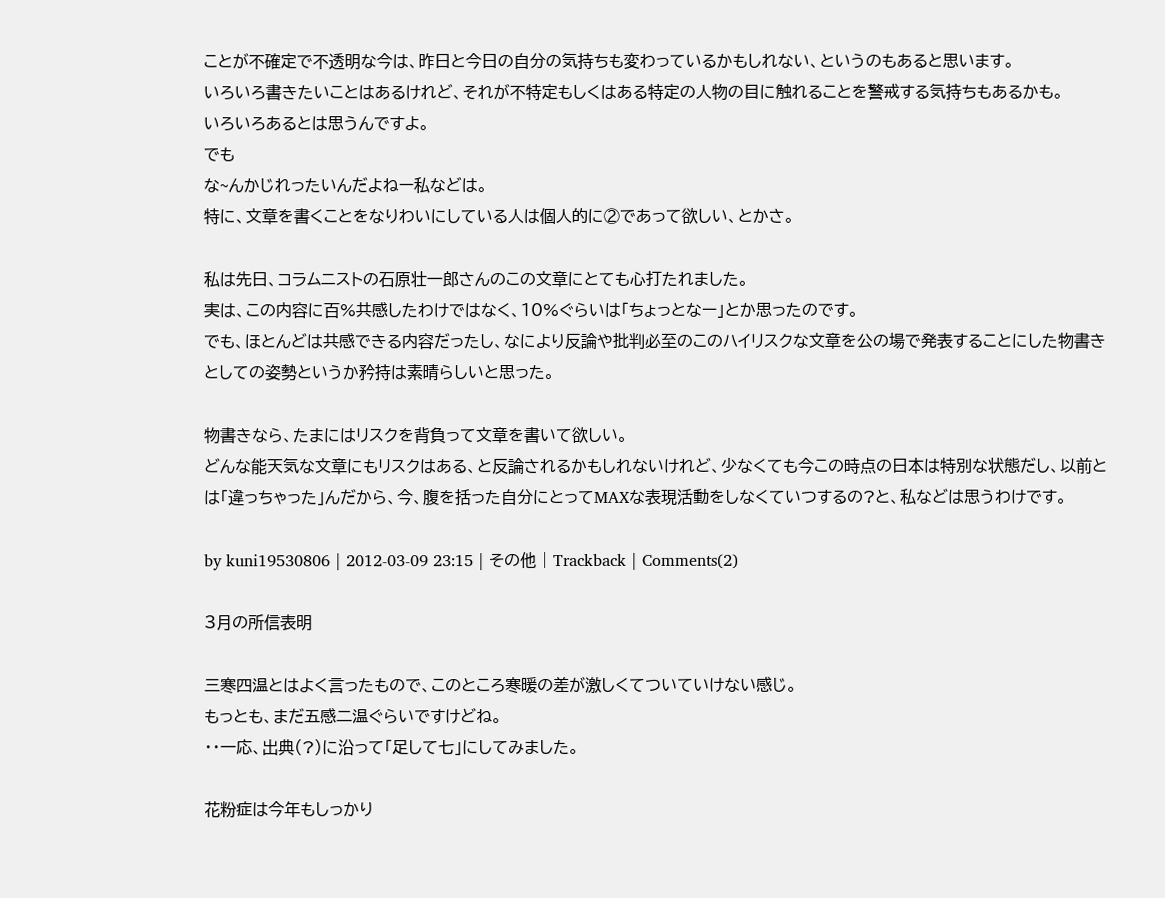ことが不確定で不透明な今は、昨日と今日の自分の気持ちも変わっているかもしれない、というのもあると思います。
いろいろ書きたいことはあるけれど、それが不特定もしくはある特定の人物の目に触れることを警戒する気持ちもあるかも。
いろいろあるとは思うんですよ。
でも
な~んかじれったいんだよねー私などは。
特に、文章を書くことをなりわいにしている人は個人的に②であって欲しい、とかさ。

私は先日、コラムニストの石原壮一郎さんのこの文章にとても心打たれました。
実は、この内容に百%共感したわけではなく、10%ぐらいは「ちょっとなー」とか思ったのです。
でも、ほとんどは共感できる内容だったし、なにより反論や批判必至のこのハイリスクな文章を公の場で発表することにした物書きとしての姿勢というか矜持は素晴らしいと思った。

物書きなら、たまにはリスクを背負って文章を書いて欲しい。
どんな能天気な文章にもリスクはある、と反論されるかもしれないけれど、少なくても今この時点の日本は特別な状態だし、以前とは「違っちゃった」んだから、今、腹を括った自分にとってMAXな表現活動をしなくていつするの?と、私などは思うわけです。

by kuni19530806 | 2012-03-09 23:15 | その他 | Trackback | Comments(2)

3月の所信表明

三寒四温とはよく言ったもので、このところ寒暖の差が激しくてついていけない感じ。
もっとも、まだ五感二温ぐらいですけどね。
・・一応、出典(?)に沿って「足して七」にしてみました。

花粉症は今年もしっかり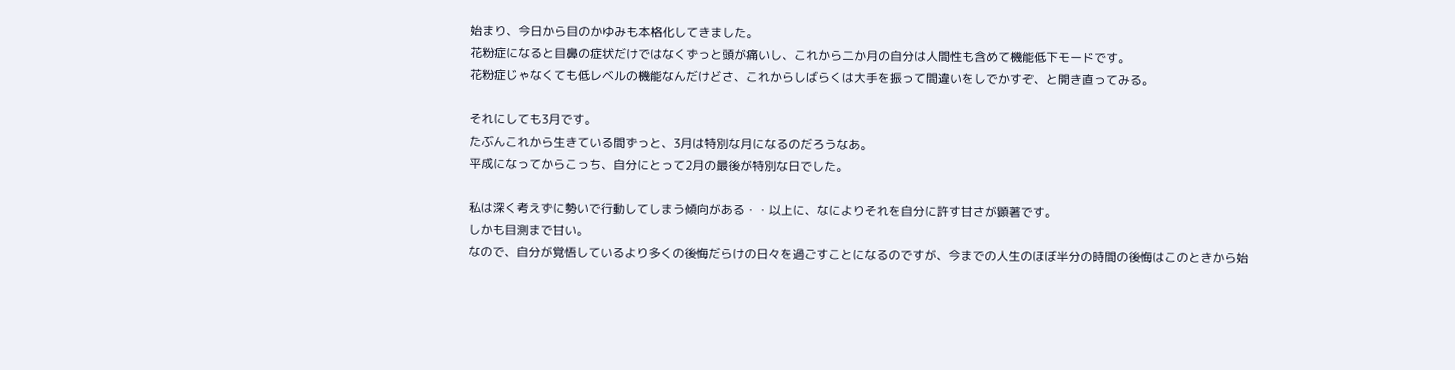始まり、今日から目のかゆみも本格化してきました。
花粉症になると目鼻の症状だけではなくずっと頭が痛いし、これから二か月の自分は人間性も含めて機能低下モードです。
花粉症じゃなくても低レベルの機能なんだけどさ、これからしばらくは大手を振って間違いをしでかすぞ、と開き直ってみる。

それにしても3月です。
たぶんこれから生きている間ずっと、3月は特別な月になるのだろうなあ。
平成になってからこっち、自分にとって2月の最後が特別な日でした。

私は深く考えずに勢いで行動してしまう傾向がある・・以上に、なによりそれを自分に許す甘さが顕著です。
しかも目測まで甘い。
なので、自分が覚悟しているより多くの後悔だらけの日々を過ごすことになるのですが、今までの人生のほぼ半分の時間の後悔はこのときから始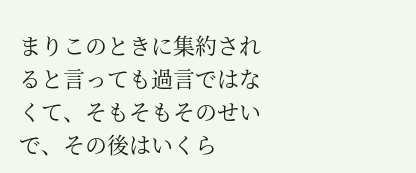まりこのときに集約されると言っても過言ではなくて、そもそもそのせいで、その後はいくら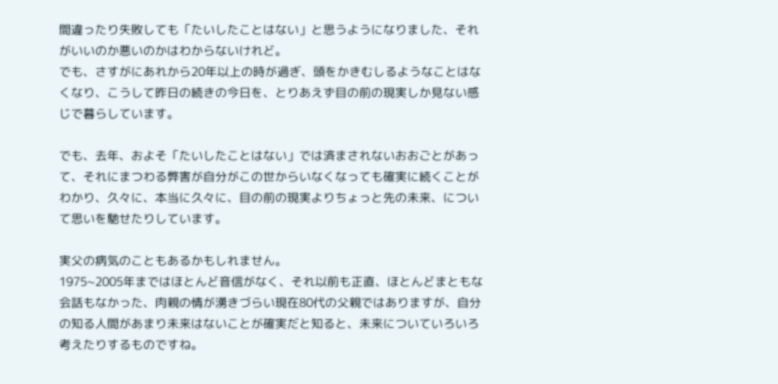間違ったり失敗しても「たいしたことはない」と思うようになりました、それがいいのか悪いのかはわからないけれど。
でも、さすがにあれから20年以上の時が過ぎ、頭をかきむしるようなことはなくなり、こうして昨日の続きの今日を、とりあえず目の前の現実しか見ない感じで暮らしています。

でも、去年、およそ「たいしたことはない」では済まされないおおごとがあって、それにまつわる弊害が自分がこの世からいなくなっても確実に続くことがわかり、久々に、本当に久々に、目の前の現実よりちょっと先の未来、について思いを馳せたりしています。

実父の病気のこともあるかもしれません。
1975~2005年まではほとんど音信がなく、それ以前も正直、ほとんどまともな会話もなかった、肉親の情が湧きづらい現在80代の父親ではありますが、自分の知る人間があまり未来はないことが確実だと知ると、未来についていろいろ考えたりするものですね。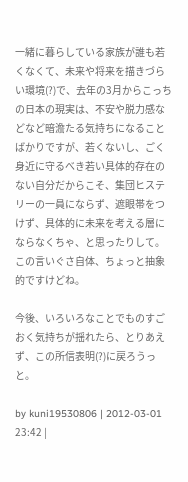一緒に暮らしている家族が誰も若くなくて、未来や将来を描きづらい環境(?)で、去年の3月からこっちの日本の現実は、不安や脱力感などなど暗澹たる気持ちになることばかりですが、若くないし、ごく身近に守るべき若い具体的存在のない自分だからこそ、集団ヒステリーの一員にならず、遮眼帯をつけず、具体的に未来を考える層にならなくちゃ、と思ったりして。
この言いぐさ自体、ちょっと抽象的ですけどね。

今後、いろいろなことでものすごおく気持ちが揺れたら、とりあえず、この所信表明(?)に戻ろうっと。

by kuni19530806 | 2012-03-01 23:42 |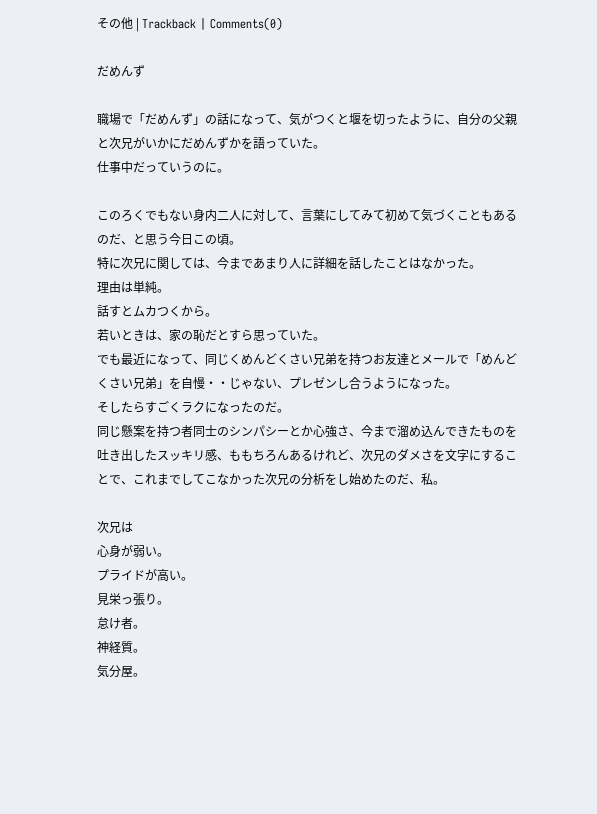その他 | Trackback | Comments(0)

だめんず

職場で「だめんず」の話になって、気がつくと堰を切ったように、自分の父親と次兄がいかにだめんずかを語っていた。
仕事中だっていうのに。

このろくでもない身内二人に対して、言葉にしてみて初めて気づくこともあるのだ、と思う今日この頃。
特に次兄に関しては、今まであまり人に詳細を話したことはなかった。
理由は単純。
話すとムカつくから。
若いときは、家の恥だとすら思っていた。
でも最近になって、同じくめんどくさい兄弟を持つお友達とメールで「めんどくさい兄弟」を自慢・・じゃない、プレゼンし合うようになった。
そしたらすごくラクになったのだ。
同じ懸案を持つ者同士のシンパシーとか心強さ、今まで溜め込んできたものを吐き出したスッキリ感、ももちろんあるけれど、次兄のダメさを文字にすることで、これまでしてこなかった次兄の分析をし始めたのだ、私。

次兄は
心身が弱い。
プライドが高い。
見栄っ張り。
怠け者。
神経質。
気分屋。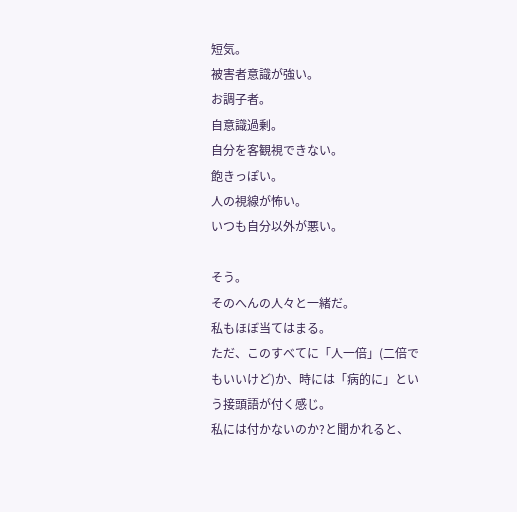短気。
被害者意識が強い。
お調子者。
自意識過剰。
自分を客観視できない。
飽きっぽい。
人の視線が怖い。
いつも自分以外が悪い。

そう。
そのへんの人々と一緒だ。
私もほぼ当てはまる。
ただ、このすべてに「人一倍」(二倍でもいいけど)か、時には「病的に」という接頭語が付く感じ。
私には付かないのか?と聞かれると、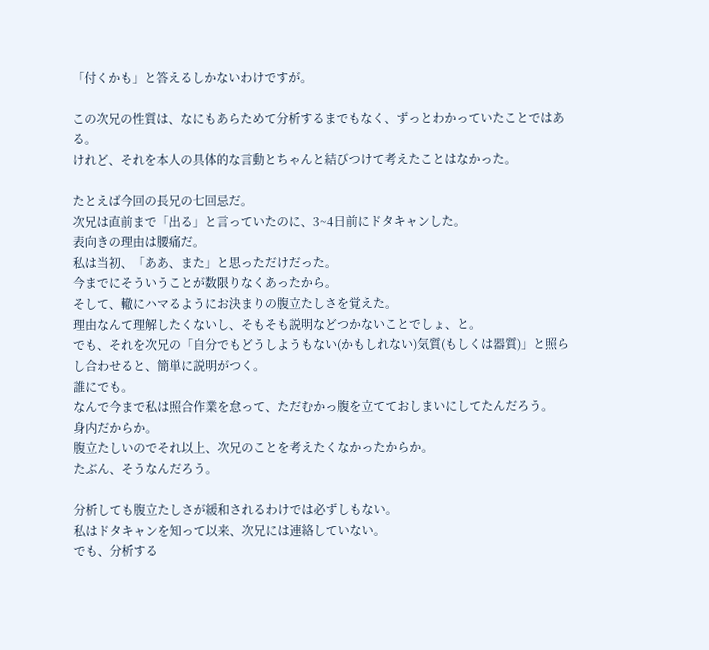「付くかも」と答えるしかないわけですが。

この次兄の性質は、なにもあらためて分析するまでもなく、ずっとわかっていたことではある。
けれど、それを本人の具体的な言動とちゃんと結びつけて考えたことはなかった。

たとえば今回の長兄の七回忌だ。
次兄は直前まで「出る」と言っていたのに、3~4日前にドタキャンした。
表向きの理由は腰痛だ。
私は当初、「ああ、また」と思っただけだった。
今までにそういうことが数限りなくあったから。
そして、轍にハマるようにお決まりの腹立たしさを覚えた。
理由なんて理解したくないし、そもそも説明などつかないことでしょ、と。
でも、それを次兄の「自分でもどうしようもない(かもしれない)気質(もしくは器質)」と照らし合わせると、簡単に説明がつく。
誰にでも。
なんで今まで私は照合作業を怠って、ただむかっ腹を立てておしまいにしてたんだろう。
身内だからか。
腹立たしいのでそれ以上、次兄のことを考えたくなかったからか。
たぶん、そうなんだろう。

分析しても腹立たしさが緩和されるわけでは必ずしもない。
私はドタキャンを知って以来、次兄には連絡していない。
でも、分析する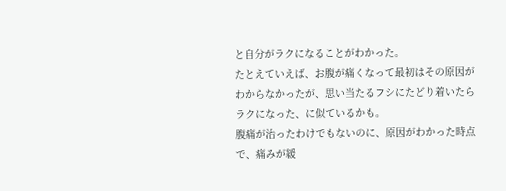と自分がラクになることがわかった。
たとえていえば、お腹が痛くなって最初はその原因がわからなかったが、思い当たるフシにたどり着いたらラクになった、に似ているかも。
腹痛が治ったわけでもないのに、原因がわかった時点で、痛みが緩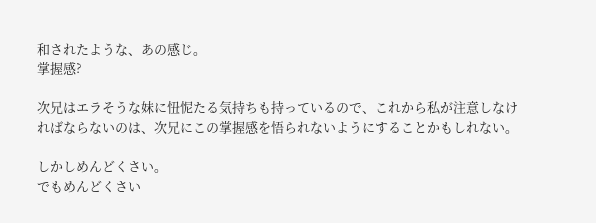和されたような、あの感じ。
掌握感?

次兄はエラそうな妹に忸怩たる気持ちも持っているので、これから私が注意しなければならないのは、次兄にこの掌握感を悟られないようにすることかもしれない。

しかしめんどくさい。
でもめんどくさい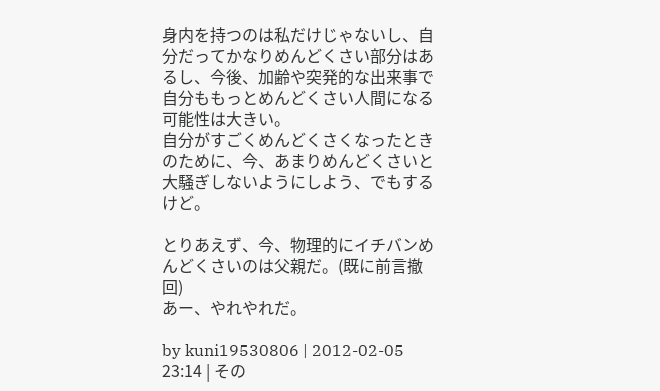身内を持つのは私だけじゃないし、自分だってかなりめんどくさい部分はあるし、今後、加齢や突発的な出来事で自分ももっとめんどくさい人間になる可能性は大きい。
自分がすごくめんどくさくなったときのために、今、あまりめんどくさいと大騒ぎしないようにしよう、でもするけど。

とりあえず、今、物理的にイチバンめんどくさいのは父親だ。(既に前言撤回)
あー、やれやれだ。

by kuni19530806 | 2012-02-05 23:14 | その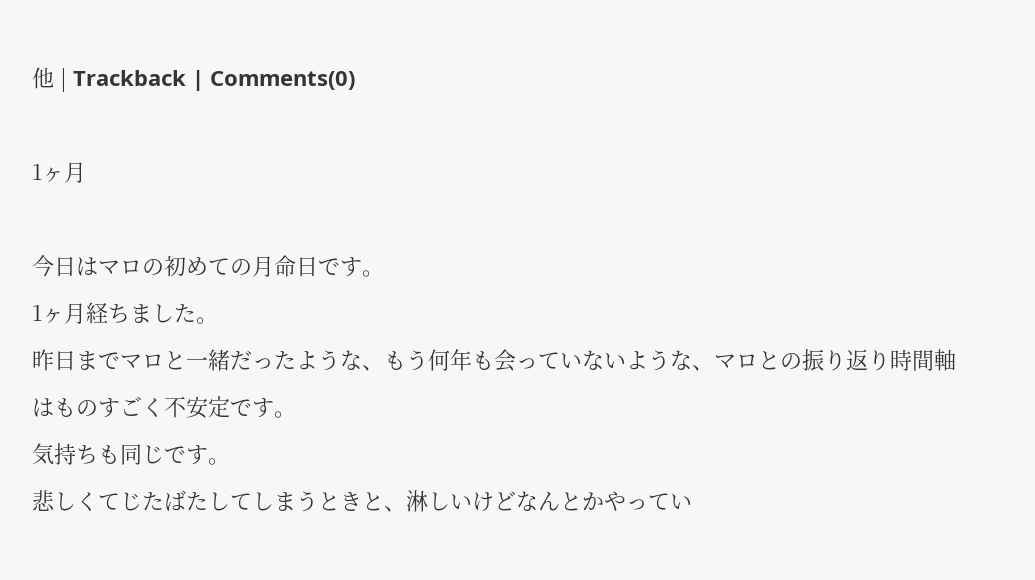他 | Trackback | Comments(0)

1ヶ月

今日はマロの初めての月命日です。
1ヶ月経ちました。
昨日までマロと一緒だったような、もう何年も会っていないような、マロとの振り返り時間軸はものすごく不安定です。
気持ちも同じです。
悲しくてじたばたしてしまうときと、淋しいけどなんとかやってい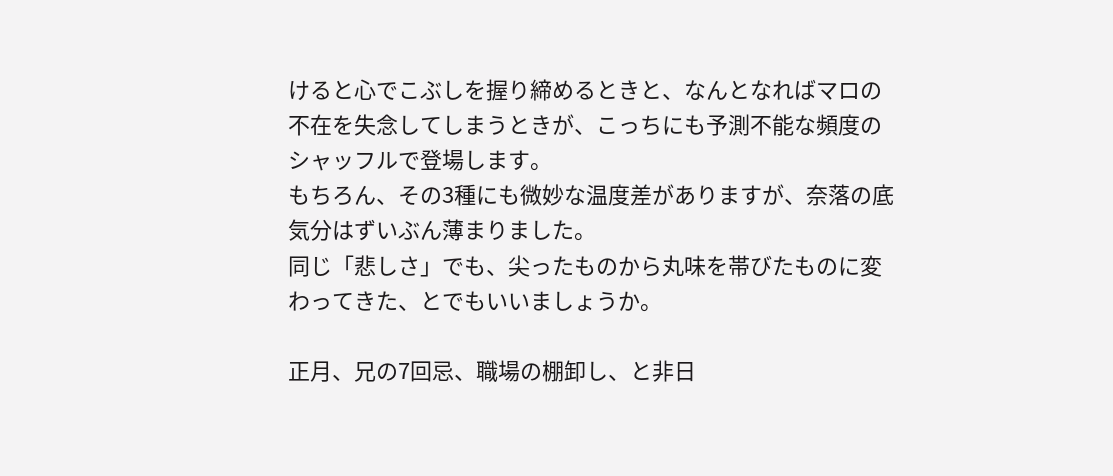けると心でこぶしを握り締めるときと、なんとなればマロの不在を失念してしまうときが、こっちにも予測不能な頻度のシャッフルで登場します。
もちろん、その3種にも微妙な温度差がありますが、奈落の底気分はずいぶん薄まりました。
同じ「悲しさ」でも、尖ったものから丸味を帯びたものに変わってきた、とでもいいましょうか。

正月、兄の7回忌、職場の棚卸し、と非日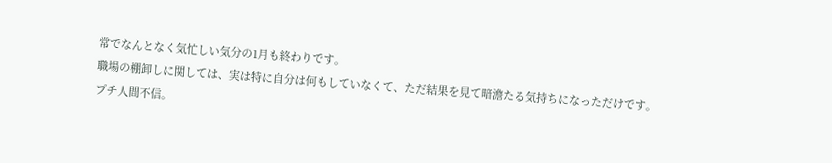常でなんとなく気忙しい気分の1月も終わりです。
職場の棚卸しに関しては、実は特に自分は何もしていなくて、ただ結果を見て暗澹たる気持ちになっただけです。
プチ人間不信。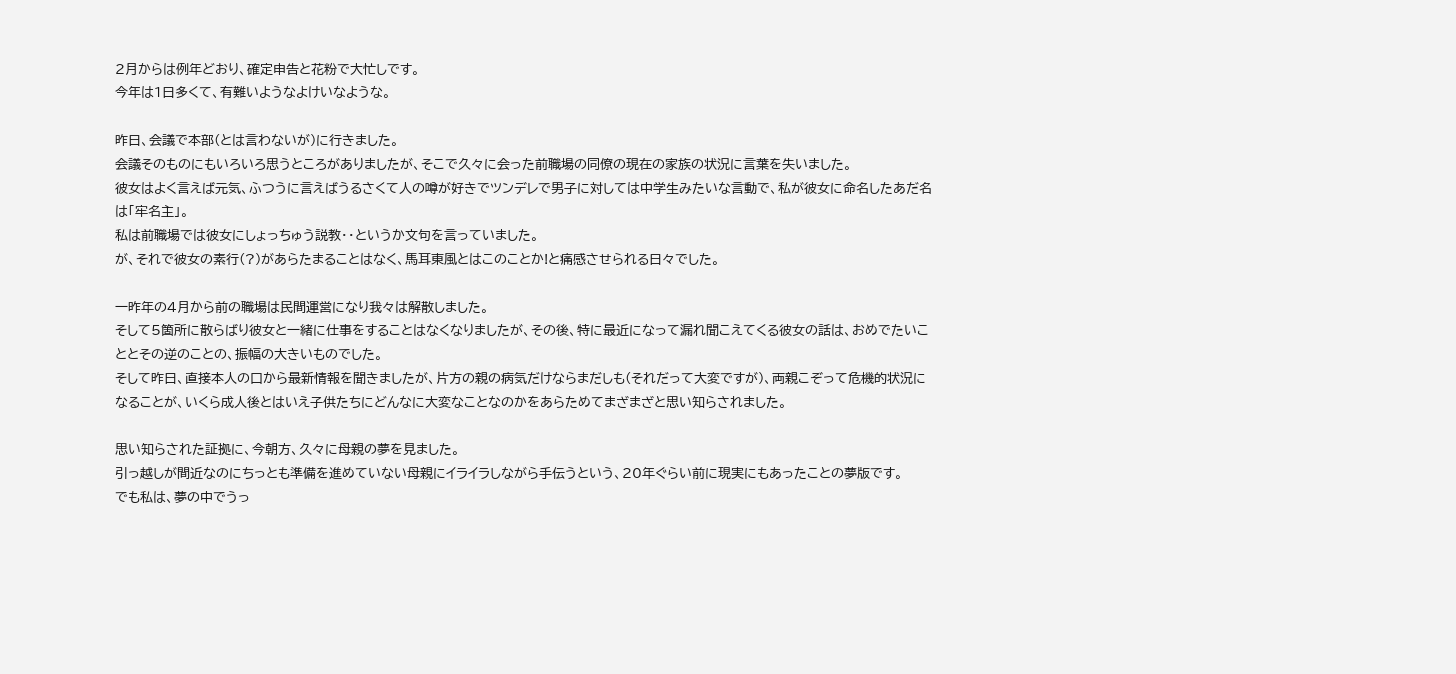2月からは例年どおり、確定申告と花粉で大忙しです。
今年は1日多くて、有難いようなよけいなような。

昨日、会議で本部(とは言わないが)に行きました。
会議そのものにもいろいろ思うところがありましたが、そこで久々に会った前職場の同僚の現在の家族の状況に言葉を失いました。
彼女はよく言えば元気、ふつうに言えばうるさくて人の噂が好きでツンデレで男子に対しては中学生みたいな言動で、私が彼女に命名したあだ名は「牢名主」。
私は前職場では彼女にしょっちゅう説教・・というか文句を言っていました。
が、それで彼女の素行(?)があらたまることはなく、馬耳東風とはこのことか!と痛感させられる日々でした。

一昨年の4月から前の職場は民間運営になり我々は解散しました。
そして5箇所に散らばり彼女と一緒に仕事をすることはなくなりましたが、その後、特に最近になって漏れ聞こえてくる彼女の話は、おめでたいこととその逆のことの、振幅の大きいものでした。
そして昨日、直接本人の口から最新情報を聞きましたが、片方の親の病気だけならまだしも(それだって大変ですが)、両親こぞって危機的状況になることが、いくら成人後とはいえ子供たちにどんなに大変なことなのかをあらためてまざまざと思い知らされました。

思い知らされた証拠に、今朝方、久々に母親の夢を見ました。
引っ越しが間近なのにちっとも準備を進めていない母親にイライラしながら手伝うという、20年ぐらい前に現実にもあったことの夢版です。
でも私は、夢の中でうっ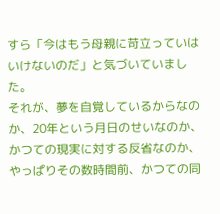すら「今はもう母親に苛立っていはいけないのだ」と気づいていました。
それが、夢を自覚しているからなのか、20年という月日のせいなのか、かつての現実に対する反省なのか、やっぱりその数時間前、かつての同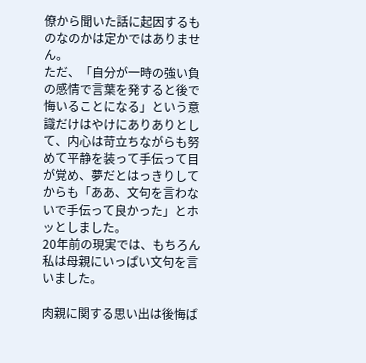僚から聞いた話に起因するものなのかは定かではありません。
ただ、「自分が一時の強い負の感情で言葉を発すると後で悔いることになる」という意識だけはやけにありありとして、内心は苛立ちながらも努めて平静を装って手伝って目が覚め、夢だとはっきりしてからも「ああ、文句を言わないで手伝って良かった」とホッとしました。
20年前の現実では、もちろん私は母親にいっぱい文句を言いました。

肉親に関する思い出は後悔ば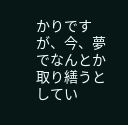かりですが、今、夢でなんとか取り繕うとしてい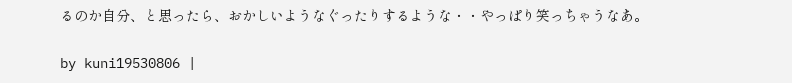るのか自分、と思ったら、おかしいようなぐったりするような・・やっぱり笑っちゃうなあ。

by kuni19530806 |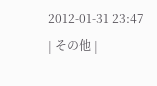2012-01-31 23:47 | その他 |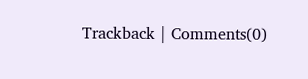Trackback | Comments(0)